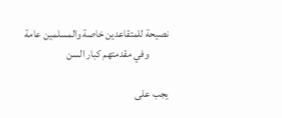نصيحة للمتقاعدين خاصة والمسلمين عامة
         وفي مقدمتهم كبار السن

يجب على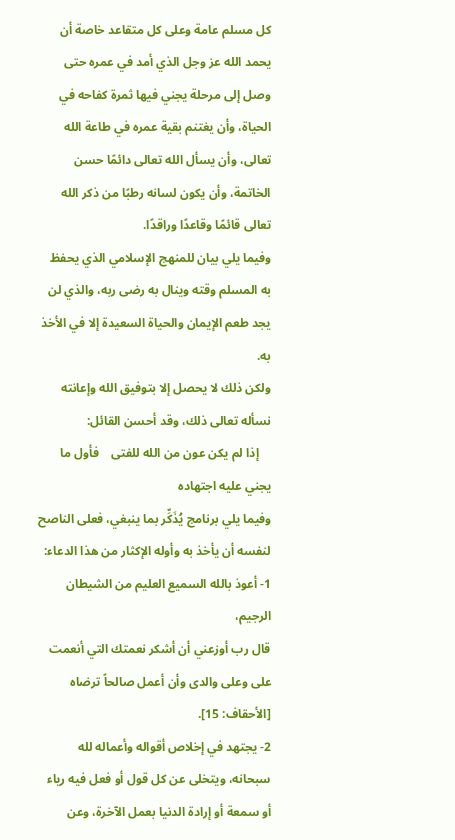كل مسلم عامة وعلى كل متقاعد خاصة أن يحمد الله عز وجل الذي أمد في عمره حتى وصل إلى مرحلة يجني فيها ثمرة كفاحه في الحياة، وأن يغتنم بقية عمره في طاعة الله تعالى، وأن يسأل الله تعالى دائمًا حسن الخاتمة، وأن يكون لسانه رطبًا من ذكر الله تعالى قائمًا وقاعدًا وراقدًا.
وفيما يلي بيان للمنهج الإسلامي الذي يحفظ به المسلم وقته وينال به رضى ربه، والذي لن يجد طعم الإيمان والحياة السعيدة إلا في الأخذ به.
ولكن ذلك لا يحصل إلا بتوفيق الله وإعانته نسأله تعالى ذلك، وقد أحسن القائل:
    إذا لم يكن عون من الله للفتى    فأول ما يجني عليه اجتهاده
وفيما يلي برنامج يُذَكِّر بما ينبغي، فعلى الناصح لنفسه أن يأخذ به وأوله الإكثار من هذا الدعاء:
1- أعوذ بالله السميع العليم من الشيطان الرجيم،
قال رب أوزعني أن أشكر نعمتك التي أنعمت على وعلى والدى وأن أعمل صالحاً ترضاه  [الأحقاف: 15].
2- يجتهد في إخلاص أقواله وأعماله لله سبحانه، ويتخلى عن كل قول أو فعل فيه رياء أو سمعة أو إرادة الدنيا بعمل الآخرة، وعن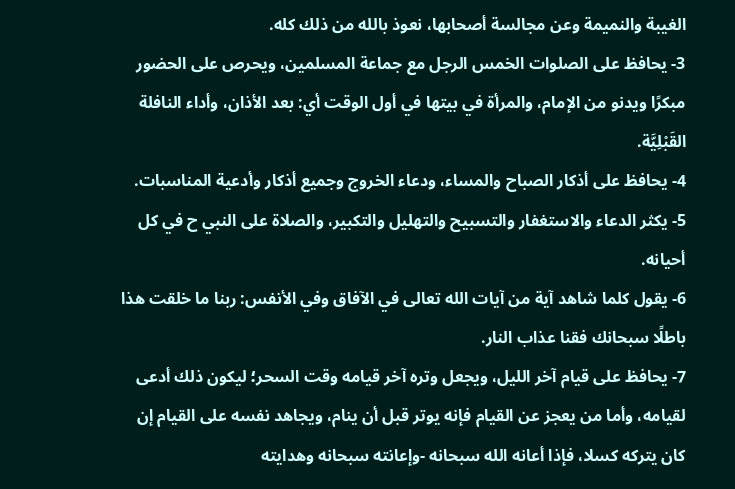الغيبة والنميمة وعن مجالسة أصحابها، نعوذ بالله من ذلك كله.
3- يحافظ على الصلوات الخمس الرجل مع جماعة المسلمين، ويحرص على الحضور مبكرًا ويدنو من الإمام، والمرأة في بيتها في أول الوقت أي: بعد الأذان، وأداء النافلة القَبْلِيَّة.
4- يحافظ على أذكار الصباح والمساء، ودعاء الخروج وجميع أذكار وأدعية المناسبات.
5- يكثر الدعاء والاستغفار والتسبيح والتهليل والتكبير، والصلاة على النبي ح في كل أحيانه.
6- يقول كلما شاهد آية من آيات الله تعالى في الآفاق وفي الأنفس: ربنا ما خلقت هذا باطلًا سبحانك فقنا عذاب النار.
7- يحافظ على قيام آخر الليل، ويجعل وتره آخر قيامه وقت السحر؛ ليكون ذلك أدعى لقيامه، وأما من يعجز عن القيام فإنه يوتر قبل أن ينام، ويجاهد نفسه على القيام إن كان يتركه كسلا، فإذا أعانه الله سبحانه -وإعانته سبحانه وهدايته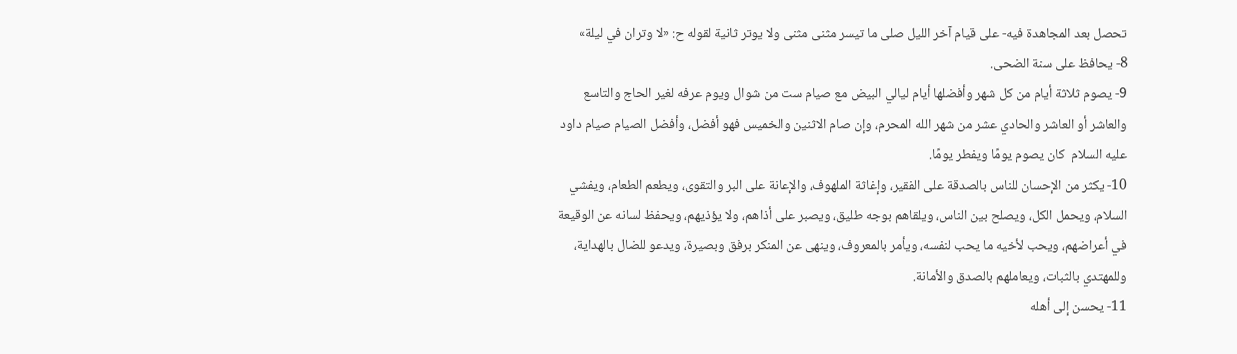تحصل بعد المجاهدة فيه- على قيام آخر الليل صلى ما تيسر مثنى مثنى ولا يوتر ثانية لقوله ح: «لا وتران في ليلة»
8- يحافظ على سنة الضحى.
9- يصوم ثلاثة أيام من كل شهر وأفضلها أيام ليالي البيض مع صيام ست من شوال ويوم عرفه لغير الحاج والتاسع والعاشر أو العاشر والحادي عشر من شهر الله المحرم، وإن صام الاثنين والخميس فهو أفضل، وأفضل الصيام صيام داود عليه السلام  كان يصوم يومًا ويفطر يومًا.
10- يكثر من الإحسان للناس بالصدقة على الفقير، وإغاثة الملهوف، والإعانة على البر والتقوى، ويطعم الطعام، ويفشي السلام، ويحمل الكل، ويصلح بين الناس، ويلقاهم بوجه طليق، ويصبر على أذاهم، ولا يؤذيهم، ويحفظ لسانه عن الوقيعة في أعراضهم، ويحب لأخيه ما يحب لنفسه، ويأمر بالمعروف، وينهى عن المنكر برفق وبصيرة، ويدعو للضال بالهداية، وللمهتدي بالثبات، ويعاملهم بالصدق والأمانة.
11- يحسن إلى أهله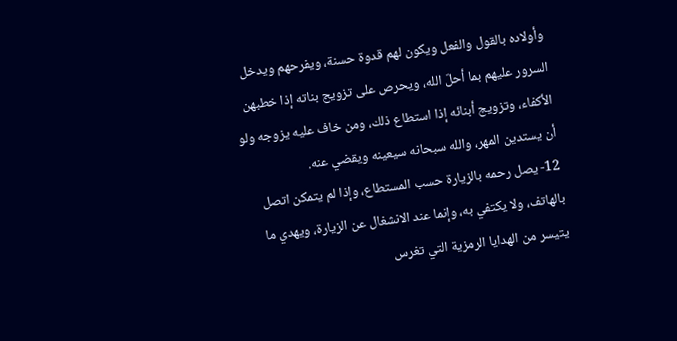وأولاده بالقول والفعل ويكون لهم قدوة حسنة، ويفرحهم ويدخل السرور عليهم بما أحلّ الله، ويحرص على تزويج بناته إذا خطبهن الأكفاء، وتزويج أبنائه إذا استطاع ذلك، ومن خاف عليه يزوجه ولو أن يستدين المهر، والله سبحانه سيعينه ويقضي عنه.
12- يصل رحمه بالزيارة حسب المستطاع، وإذا لم يتمكن اتصل بالهاتف، ولا يكتفي به، وإنما عند الانشغال عن الزيارة، ويهدي ما يتيسر من الهدايا الرمزية التي تغرس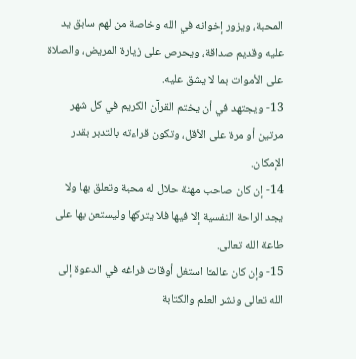المحبة، ويزور إخوانه في الله وخاصة من لهم سابق يد عليه وقديم صداقة، ويحرص على زيارة المريض، والصلاة على الأموات بما لا يشق عليه.
13- ويجتهد في أن يختم القرآن الكريم في كل شهر مرتين أو مرة على الأقل، وتكون قراءته بالتدبر بقدر الإمكان.
14- إن كان صاحب مهنة حلال له محبة وتعلق بها ولا يجد الراحة النفسية إلا فيها فلا يتركها وليستعن بها على طاعة الله تعالى.
15- وإن كان عالمـًا استغل أوقات فراغه في الدعوة إلى الله تعالى ونشر العلم والكتابة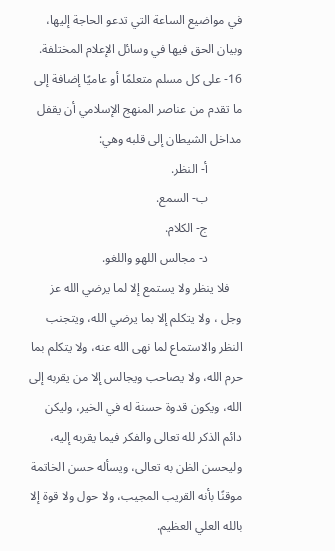في مواضيع الساعة التي تدعو الحاجة إليها، وبيان الحق فيها في وسائل الإعلام المختلفة.
16- على كل مسلم متعلمًا أو عاميًا إضافة إلى ما تقدم من عناصر المنهج الإسلامي أن يقفل مداخل الشيطان إلى قلبه وهي:
           أ- النظر.
           ب- السمع.
           ج- الكلام.
           د- مجالس اللهو واللغو.
    فلا ينظر ولا يستمع إلا لما يرضي الله عز وجل ، ولا يتكلم إلا بما يرضي الله، ويتجنب النظر والاستماع لما نهى الله عنه، ولا يتكلم بما حرم الله، ولا يصاحب ويجالس إلا من يقربه إلى الله، ويكون قدوة حسنة له في الخير، وليكن دائم الذكر لله تعالى والفكر فيما يقربه إليه، وليحسن الظن به تعالى، ويسأله حسن الخاتمة موقنًا بأنه القريب المجيب، ولا حول ولا قوة إلا بالله العلي العظيم.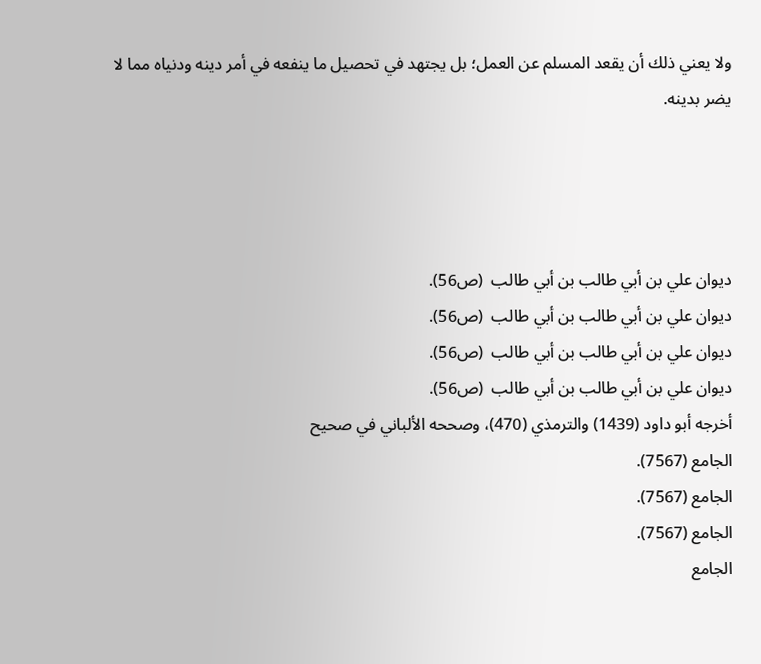ولا يعني ذلك أن يقعد المسلم عن العمل؛ بل يجتهد في تحصيل ما ينفعه في أمر دينه ودنياه مما لا يضر بدينه.




ديوان علي بن أبي طالب بن أبي طالب  (ص56).
ديوان علي بن أبي طالب بن أبي طالب  (ص56).
ديوان علي بن أبي طالب بن أبي طالب  (ص56).
ديوان علي بن أبي طالب بن أبي طالب  (ص56).
أخرجه أبو داود (1439) والترمذي (470)، وصححه الألباني في صحيح
الجامع (7567).
الجامع (7567).
الجامع (7567).
الجامع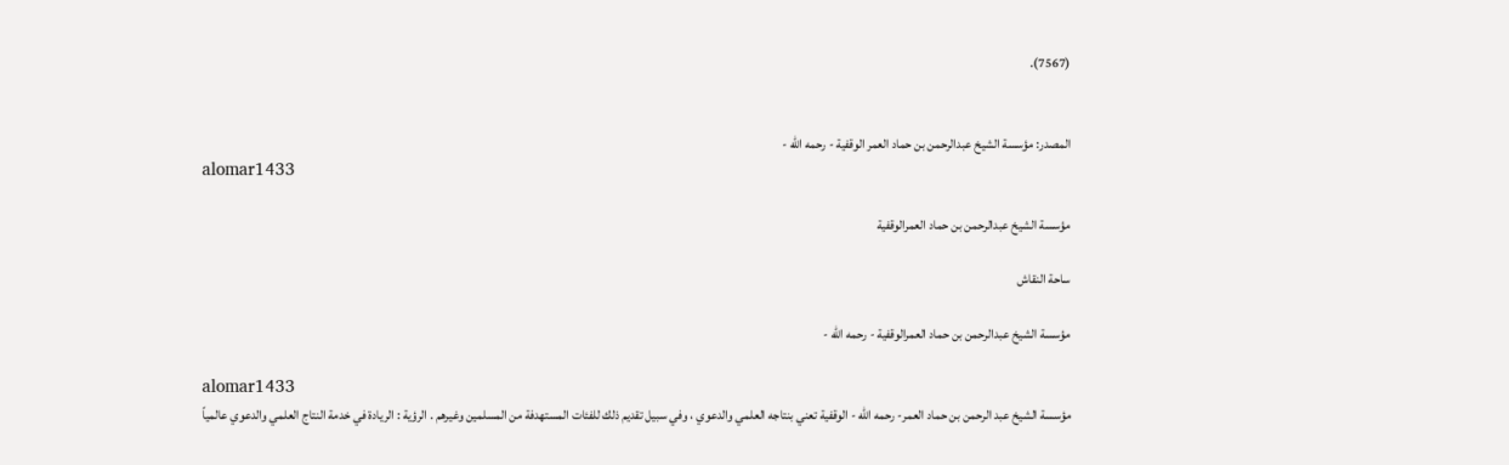(7567).


المصدر: مؤسسة الشيخ عبدالرحمن بن حماد العمر الوقفية - رحمه الله -
alomar1433

مؤسسة الشيخ عبدالرحمن بن حماد العمرالوقفية

ساحة النقاش

مؤسسة الشيخ عبدالرحمن بن حماد العمرالوقفية - رحمه الله -

alomar1433
مؤسسة الشيخ عبد الرحمن بن حماد العمر- رحمه الله - الوقفية تعني بنتاجه العلمي والدعوي ، وفي سبيل تقديم ذلك للفئات المستهدفة من المسلمين وغيرهم . الرؤية : الريادة في خدمة النتاج العلمي والدعوي عالمياً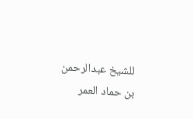للشيخ عبدالرحمن بن حماد العمر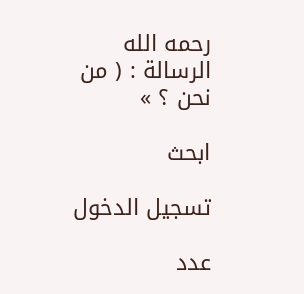رحمه الله الرسالة : ( من نحن ؟ »

ابحث

تسجيل الدخول

عدد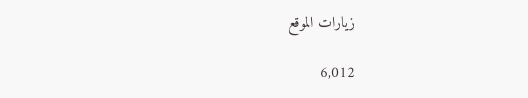زيارات الموقع

6,012